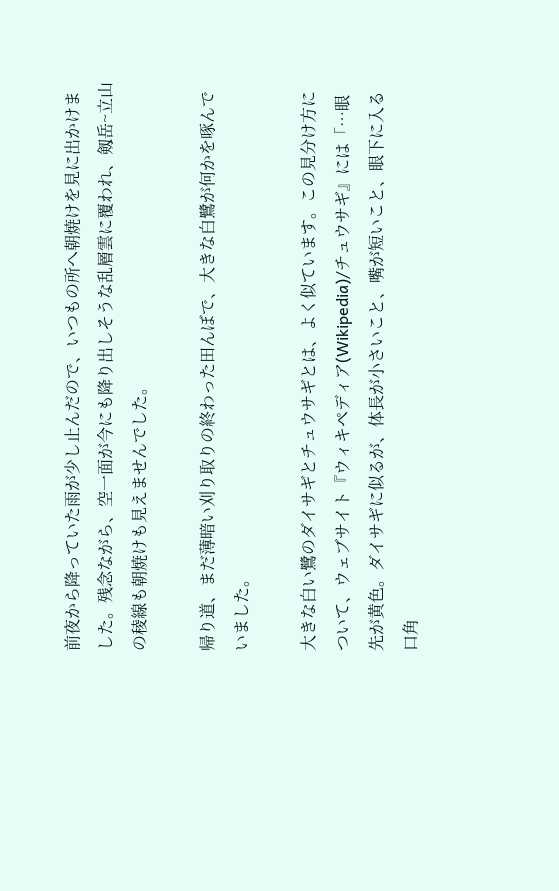前夜から降っていた雨が少し止んだので、いつもの所へ朝焼けを見に出かけました。残念ながら、空一面が今にも降り出しそうな乱層雲に覆われ、剱岳~立山の稜線も朝焼けも見えませんでした。

帰り道、まだ薄暗い刈り取りの終わった田んぼで、大きな白鷺が何かを啄んでいました。

大きな白い鷺のダイサギとチュウサギとは、よく似ています。この見分け方について、ウェブサイト『ウィキペディア(Wikipedia)/チュウサギ』には「…眼先が黄色。ダイサギに似るが、体長が小さいこと、嘴が短いこと、眼下に入る口角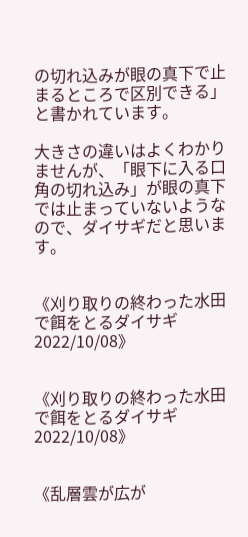の切れ込みが眼の真下で止まるところで区別できる」と書かれています。

大きさの違いはよくわかりませんが、「眼下に入る口角の切れ込み」が眼の真下では止まっていないようなので、ダイサギだと思います。


《刈り取りの終わった水田で餌をとるダイサギ 2022/10/08》


《刈り取りの終わった水田で餌をとるダイサギ 2022/10/08》


《乱層雲が広が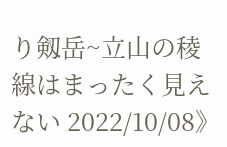り剱岳~立山の稜線はまったく見えない 2022/10/08》